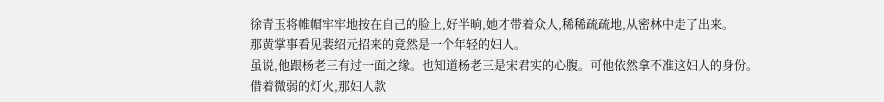徐青玉将帷帽牢牢地按在自己的脸上,好半晌,她才带着众人,稀稀疏疏地,从密林中走了出来。
那黄掌事看见裴绍元招来的竟然是一个年轻的妇人。
虽说,他跟杨老三有过一面之缘。也知道杨老三是宋君实的心腹。可他依然拿不准这妇人的身份。
借着微弱的灯火,那妇人款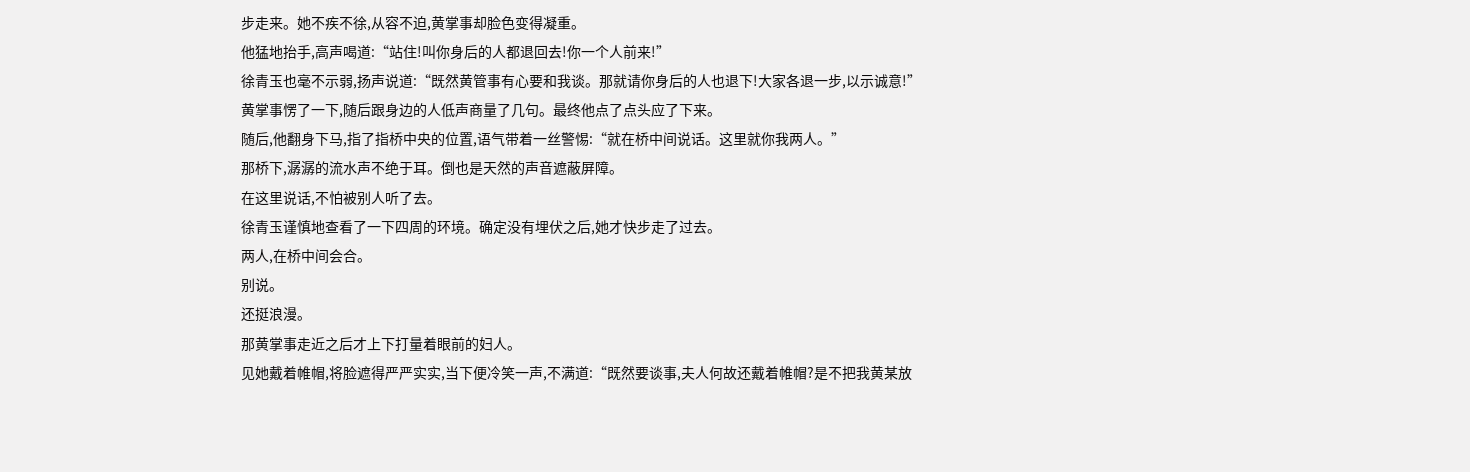步走来。她不疾不徐,从容不迫,黄掌事却脸色变得凝重。
他猛地抬手,高声喝道:“站住!叫你身后的人都退回去!你一个人前来!”
徐青玉也毫不示弱,扬声说道:“既然黄管事有心要和我谈。那就请你身后的人也退下!大家各退一步,以示诚意!”
黄掌事愣了一下,随后跟身边的人低声商量了几句。最终他点了点头应了下来。
随后,他翻身下马,指了指桥中央的位置,语气带着一丝警惕:“就在桥中间说话。这里就你我两人。”
那桥下,潺潺的流水声不绝于耳。倒也是天然的声音遮蔽屏障。
在这里说话,不怕被别人听了去。
徐青玉谨慎地查看了一下四周的环境。确定没有埋伏之后,她才快步走了过去。
两人,在桥中间会合。
别说。
还挺浪漫。
那黄掌事走近之后才上下打量着眼前的妇人。
见她戴着帷帽,将脸遮得严严实实,当下便冷笑一声,不满道:“既然要谈事,夫人何故还戴着帷帽?是不把我黄某放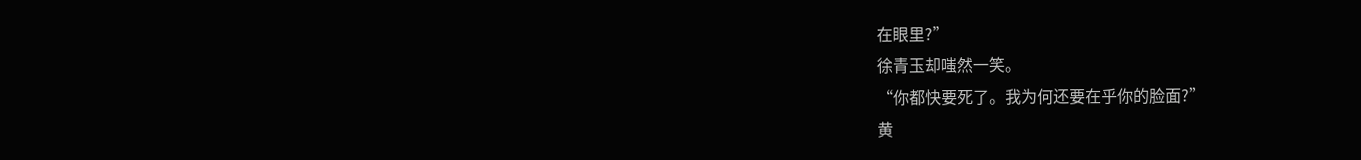在眼里?”
徐青玉却嗤然一笑。
“你都快要死了。我为何还要在乎你的脸面?”
黄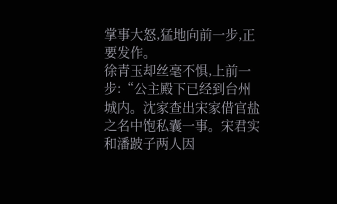掌事大怒,猛地向前一步,正要发作。
徐青玉却丝毫不惧,上前一步:“公主殿下已经到台州城内。沈家查出宋家借官盐之名中饱私囊一事。宋君实和潘跛子两人因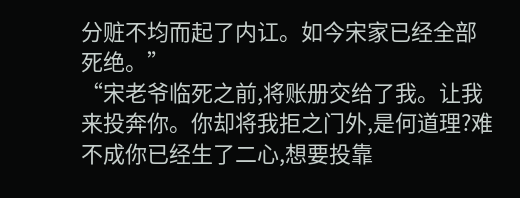分赃不均而起了内讧。如今宋家已经全部死绝。”
“宋老爷临死之前,将账册交给了我。让我来投奔你。你却将我拒之门外,是何道理?难不成你已经生了二心,想要投靠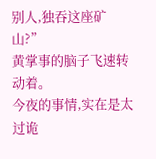别人,独吞这座矿山?”
黄掌事的脑子飞速转动着。
今夜的事情,实在是太过诡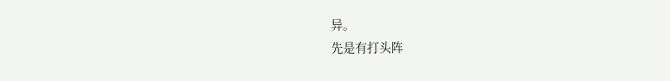异。
先是有打头阵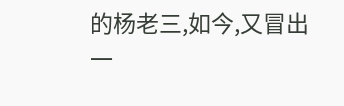的杨老三,如今,又冒出一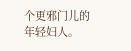个更邪门儿的年轻妇人。